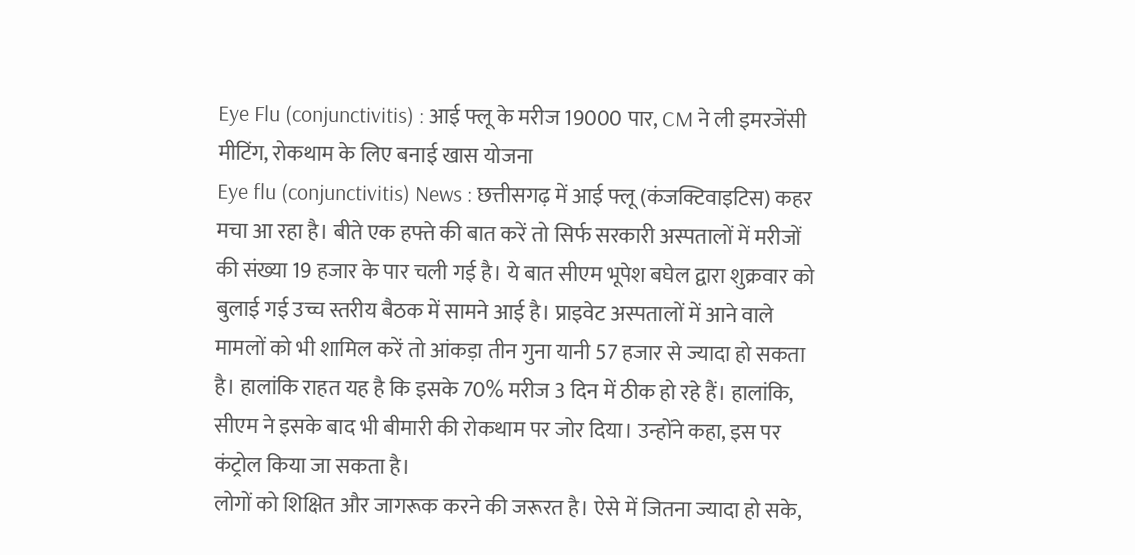Eye Flu (conjunctivitis) : आई फ्लू के मरीज 19000 पार, CM ने ली इमरजेंसी मीटिंग, रोकथाम के लिए बनाई खास योजना
Eye flu (conjunctivitis) News : छत्तीसगढ़ में आई फ्लू (कंजक्टिवाइटिस) कहर मचा आ रहा है। बीते एक हफ्ते की बात करें तो सिर्फ सरकारी अस्पतालों में मरीजों की संख्या 19 हजार के पार चली गई है। ये बात सीएम भूपेश बघेल द्वारा शुक्रवार को बुलाई गई उच्च स्तरीय बैठक में सामने आई है। प्राइवेट अस्पतालों में आने वाले मामलों को भी शामिल करें तो आंकड़ा तीन गुना यानी 57 हजार से ज्यादा हो सकता है। हालांकि राहत यह है कि इसके 70% मरीज 3 दिन में ठीक हो रहे हैं। हालांकि, सीएम ने इसके बाद भी बीमारी की रोकथाम पर जोर दिया। उन्होंने कहा, इस पर कंट्रोल किया जा सकता है।
लोगों को शिक्षित और जागरूक करने की जरूरत है। ऐसे में जितना ज्यादा हो सके,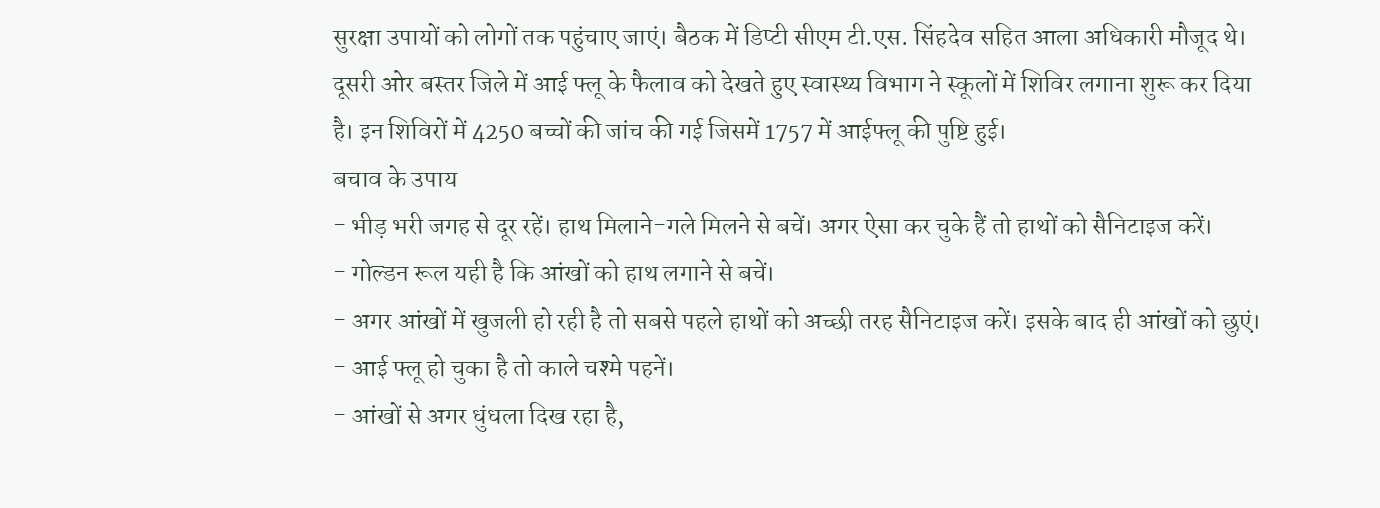सुरक्षा उपायों को लोगों तक पहुंचाए जाएं। बैठक में डिप्टी सीएम टी.एस. सिंहदेव सहित आला अधिकारी मौजूद थे। दूसरी ओर बस्तर जिले में आई फ्लू के फैलाव को देखते हुए स्वास्थ्य विभाग ने स्कूलों में शिविर लगाना शुरू कर दिया है। इन शिविरों में 4250 बच्चों की जांच की गई जिसमें 1757 में आईफ्लू की पुष्टि हुई।
बचाव के उपाय
- भीड़ भरी जगह से दूर रहें। हाथ मिलाने-गले मिलने से बचें। अगर ऐसा कर चुके हैं तो हाथों को सैनिटाइज करें।
- गोल्डन रूल यही है कि आंखों को हाथ लगाने से बचें।
- अगर आंखों में खुजली हो रही है तो सबसे पहले हाथों को अच्छी तरह सैनिटाइज करें। इसके बाद ही आंखों को छुएं।
- आई फ्लू हो चुका है तो काले चश्मे पहनें।
- आंखों से अगर धुंधला दिख रहा है,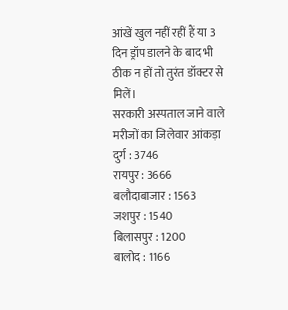आंखें खुल नहीं रहीं हैं या 3 दिन ड्रॉप डालने के बाद भी ठीक न हों तो तुरंत डॉक्टर से मिलें।
सरकारी अस्पताल जाने वाले मरीजों का जिलेवार आंकड़ा
दुर्ग : 3746
रायपुर : 3666
बलौदाबाजार : 1563
जशपुर : 1540
बिलासपुर : 1200
बालोद : 1166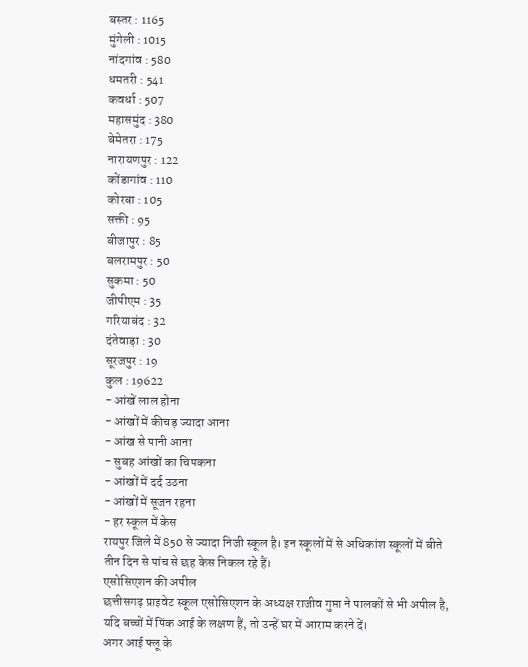बस्तर : 1165
मुंगेली : 1015
नांदगांव : 580
धमतरी : 541
कवर्धा : 507
महासमुंद : 380
बेमेतरा : 175
नारायणपुर : 122
कोंडागांव : 110
कोरबा : 105
सक्ती : 95
बीजापुर : 85
बलरामपुर : 50
सुकमा : 50
जीपीएम : 35
गरियाबंद : 32
दंतेवाड़ा : 30
सूरजपुर : 19
कुल : 19622
- आंखें लाल होना
- आंखों में कीचड़ ज्यादा आना
- आंख से पानी आना
- सुबह आंखों का चिपकना
- आंखों में दर्द उठना
- आंखों में सूजन रहना
- हर स्कूल में केस
रायपुर जिले में 850 से ज्यादा निजी स्कूल है। इन स्कूलों में से अधिकांश स्कूलों में बीते तीन दिन से पांच से छह केस निकल रहे हैं।
एसोसिएशन की अपील
छत्तीसगढ़ प्राइवेट स्कूल एसोसिएशन के अध्यक्ष राजीव गुप्ता ने पालकों से भी अपील है, यदि बच्चों में पिंक आई के लक्षण हैं, तो उन्हें घर में आराम करने दें।
अगर आई फ्लू के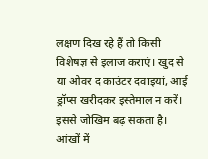लक्षण दिख रहे हैं तो किसी विशेषज्ञ से इलाज कराएं। खुद से या ओवर द काउंटर दवाइयां, आई ड्रॉप्स खरीदकर इस्तेमाल न करें। इससे जोखिम बढ़ सकता है। आंखों में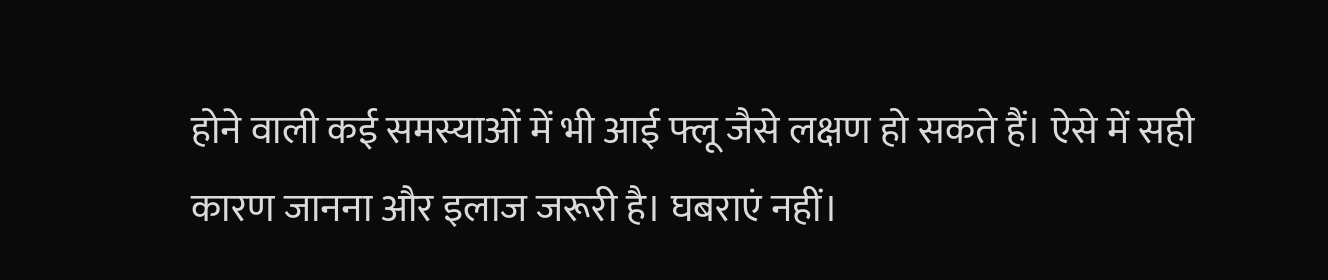होने वाली कई समस्याओं में भी आई फ्लू जैसे लक्षण हो सकते हैं। ऐसे में सही कारण जानना और इलाज जरूरी है। घबराएं नहीं।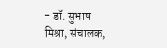- डॉ. सुभाष मिश्रा, संचालक,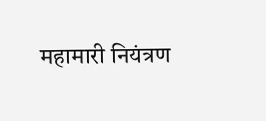महामारी नियंत्रण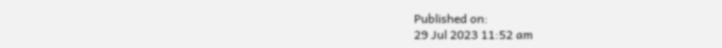Published on:
29 Jul 2023 11:52 am